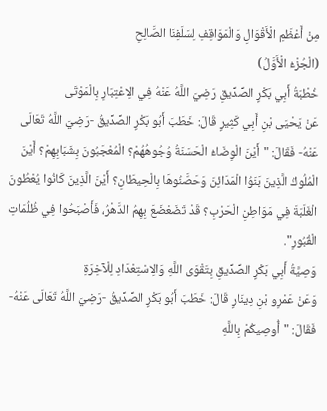مِنْ أَعْظَمِ الْأَقْوَالِ وَالْمَوَاقِفِ لِسَلَفِنَا الصَّالِحِ
(الْجُزْءُ الْأَوَّلُ)
خُطْبَةُ أَبِي بَكْرٍ الصِّدِّيقِ رَضِيَ اللَّهُ عَنْهُ فِي الِاعْتِبَارِ بِالْمَوْتَى
عَنْ يَحْيَى بْنِ أَبِي كَثِيرٍ قَالَ: خَطَبَ أَبُو بَكْرٍ الصِّدِّيقُ -رَضِيَ اللَّهُ تَعَالَى عَنْهُ- فَقَالَ: "أَيْنَ الْوِضَاءُ الْحَسَنَةُ وُجُوهُهُمْ؟ الْمُعْجَبُونَ بِشَبَابِهِمْ؟ أَيْنَ الْمُلُوكُ الَّذِينَ بَنَوُا الْمَدَائِنَ وَحَصَّنُوهَا بِالْحِيطَانِ؟ أَيْنَ الَّذِينَ كَانُوا يُعْطُونَ الْغَلَبَةَ فِي مَوَاطِنِ الْحَرْبِ؟ قَدْ تَضَعْضَعَ بِهِمُ الدَّهْرُ، فَأَصْبَحُوا فِي ظُلُمَاتِ الْقُبُورِ".
وَصِيَّةُ أَبِي بَكْرٍ الصِّدِّيقِ بِتَقْوَى اللَّهِ وَالِاسْتِعْدَادِ لِلْآخِرَةِ
وَعَنْ عَمْرِو بْنِ دِينَارٍ قَالَ: خَطَبَ أَبُو بَكْرٍ الصِّدِّيقُ -رَضِيَ اللَّهُ تَعَالَى عَنْهُ- فَقَالَ: "أُوصِيكُمْ بِاللَّهِ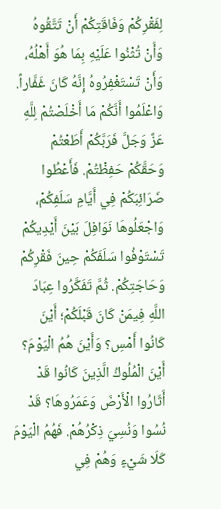لِفَقْرِكُمْ وَفَاقَتِكُمْ أَنْ تَتَّقُوهُ وَأَنْ تُثْنُوا عَلَيْهِ بِمَا هُوَ أَهْلُهُ، وَأَنْ تَسْتَغْفِرُوهُ إِنَّهُ كَانَ غَفَّاراً. وَاعْلَمُوا أَنَّكُمْ مَا أَخْلَصْتُمْ لِلَّهِ عَزَّ وَجَلَّ فَرَبَّكُمْ أَطَعْتُمْ وَحَقَّكُمْ حَفِظْتُمْ. فَأَعْطُوا ضَرَائِبَكُمْ فِي أَيَّامِ سَلَفِكُمْ، وَاجْعَلُوهَا نَوَافِلَ بَيْنَ أَيْدِيكُمْ تَسْتَوْفُوا سَلَفَكُمْ حِينَ فَقْرِكُمْ وَحَاجَتِكُمْ. ثُمَّ تَفَكَّرُوا عِبَادَ اللَّهِ فِيمَنْ كَانَ قَبْلَكُمْ؛ أَيْنَ كَانُوا أَمْسِ؟ وَأَيْنَ هُمُ الْيَوْمَ؟ أَيْنَ الْمُلُوكُ الَّذِينَ كَانُوا قَدْ أَثَارُوا الْأَرْضَ وَعَمَرُوهَا؟ قَدْ نُسُوا وَنُسِيَ ذِكْرُهُمْ. فَهُمُ الْيَوْمَ كَلَا شَيْءٍ وَهُمْ فِي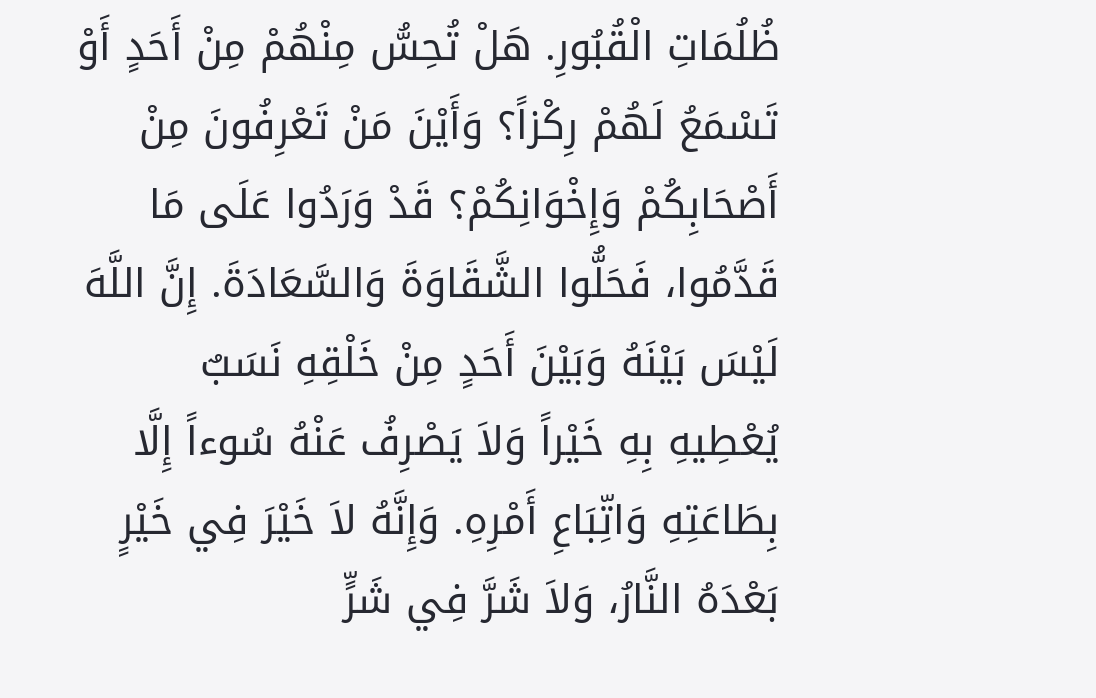ظُلُمَاتِ الْقُبُورِ. هَلْ تُحِسُّ مِنْهُمْ مِنْ أَحَدٍ أَوْ تَسْمَعُ لَهُمْ رِكْزاً؟ وَأَيْنَ مَنْ تَعْرِفُونَ مِنْ أَصْحَابِكُمْ وَإِخْوَانِكُمْ؟ قَدْ وَرَدُوا عَلَى مَا قَدَّمُوا، فَحَلُّوا الشَّقَاوَةَ وَالسَّعَادَةَ. إِنَّ اللَّهَ لَيْسَ بَيْنَهُ وَبَيْنَ أَحَدٍ مِنْ خَلْقِهِ نَسَبٌ يُعْطِيهِ بِهِ خَيْراً وَلاَ يَصْرِفُ عَنْهُ سُوءاً إِلَّا بِطَاعَتِهِ وَاتِّبَاعِ أَمْرِهِ. وَإِنَّهُ لاَ خَيْرَ فِي خَيْرٍ بَعْدَهُ النَّارُ، وَلاَ شَرَّ فِي شَرٍّ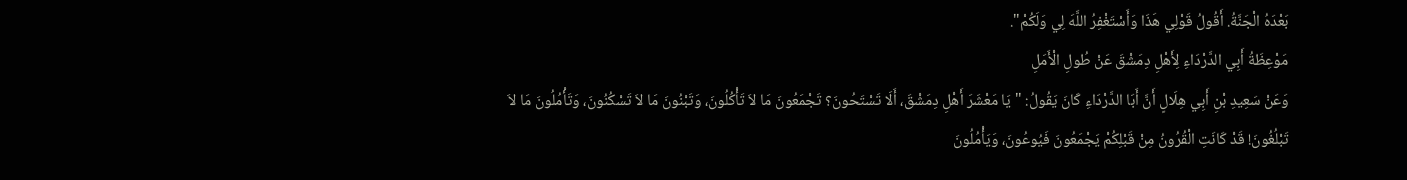بَعْدَهُ الْجَنَّةُ. أَقُولُ قَوْلِي هَذَا وَأَسْتَغْفِرُ اللَّهَ لِي وَلَكُمْ".
مَوْعِظَةُ أَبِي الدَّرْدَاءِ لِأَهْلِ دِمَشْقَ عَنْ طُولِ الْأَمَلِ
وَعَنْ سَعِيدِ بْنِ أَبِي هِلَالٍ أَنَّ أَبَا الدَّرْدَاءِ كَانَ يَقُولُ: "يَا مَعْشَرَ أَهْلِ دِمَشْقَ، أَلَا تَسْتَحُونَ؟ تَجْمَعُونَ مَا لاَ تَأْكُلُونَ، وَتَبْنُونَ مَا لاَ تَسْكُنُونَ، وَتَأْمُلُونَ مَا لاَ تَبْلُغُونَ! قَدْ كَانَتِ الْقُرُونُ مِنْ قَبْلِكُمْ يَجْمَعُونَ فَيُوعُونَ، وَيَأْمُلُونَ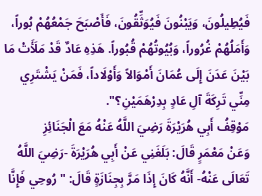فَيُطِيلُونَ، وَيَبْنُونَ فَيُوَثِّقُونَ، فَأَصْبَحَ جَمْعُهُمْ بُوراً، وَأَمَلُهُمْ غُرُوراً، وَبُيُوتُهُمْ قُبُوراً. هَذِهِ عَادٌ قَدْ مَلَأَتْ مَا بَيْنَ عَدَنَ إِلَى عُمَانَ أَمْوَالاً وَأَوْلَاداً، فَمَنْ يَشْتَرِي مِنِّي تَرِكَةَ آلِ عَادٍ بِدِرْهَمَيْنِ؟".
مَوْقِفُ أَبِي هُرَيْرَةَ رَضِيَ اللَّهُ عَنْهُ مَعَ الْجَنَائِزِ
وَعَنْ مَعْمَرٍ قَالَ: بَلَغَنِي عَنْ أَبِي هُرَيْرَةَ -رَضِيَ اللَّهُ تَعَالَى عَنْهُ- أَنَّهُ كَانَ إِذَا مَرَّ بِجِنَازَةٍ قَالَ: "رُوحِي فَإِنَّا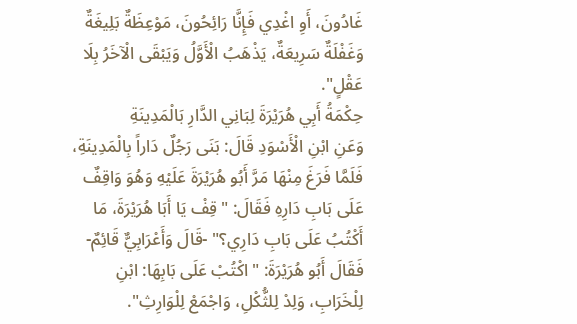غَادُونَ، أَوِ اغْدِي فَإِنَّا رَائِحُونَ، مَوْعِظَةٌ بَلِيغَةٌ وَغَفْلَةٌ سَرِيعَةٌ، يَذْهَبُ الْأَوَّلُ وَيَبْقَى الْآخَرُ بِلَا عَقْلٍ".
حِكْمَةُ أَبِي هُرَيْرَةَ لِبَانِي الدَّارِ بَالْمَدِينَةِ
وَعَنِ ابْنِ الْأَسْوَدِ قَالَ: بَنَى رَجُلٌ دَاراً بِالْمَدِينَةِ، فَلَمَّا فَرَغَ مِنْهَا مَرَّ أَبُو هُرَيْرَةَ عَلَيْهِ وَهُوَ وَاقِفٌ عَلَى بَابِ دَارِهِ فَقَالَ: "قِفْ يَا أَبَا هُرَيْرَةَ، مَا أَكْتُبُ عَلَى بَابِ دَارِي؟" -قَالَ وَأَعْرَابِيٌّ قَائِمٌ- فَقَالَ أَبُو هُرَيْرَةَ: "اكْتُبْ عَلَى بَابِهَا: ابْنِ لِلْخَرَابِ، وَلِدْ لِلثُّكْلِ، وَاجْمَعْ لِلْوَارِثِ".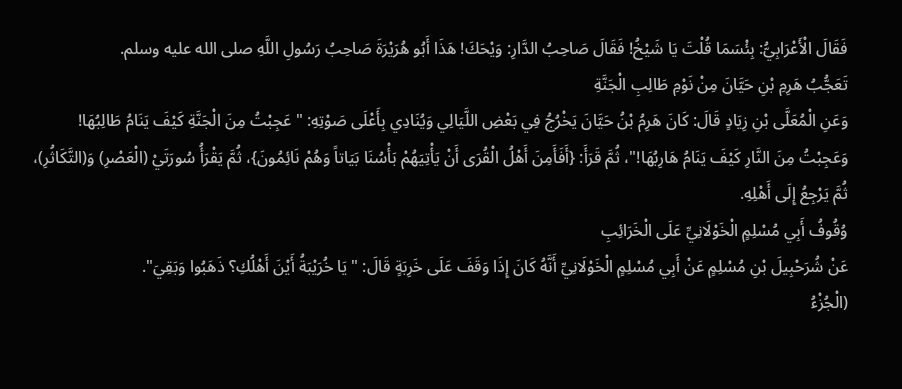فَقَالَ الْأَعْرَابِيُّ: بِئْسَمَا قُلْتَ يَا شَيْخُ! فَقَالَ صَاحِبُ الدَّارِ: وَيْحَكَ! هَذَا أَبُو هُرَيْرَةَ صَاحِبُ رَسُولِ اللَّهِ صلى الله عليه وسلم.
تَعَجُّبُ هَرِمِ بْنِ حَيَّانَ مِنْ نَوْمِ طَالِبِ الْجَنَّةِ
وَعَنِ الْمُعَلَّى بْنِ زِيَادٍ قَالَ: كَانَ هَرِمُ بْنُ حَيَّانَ يَخْرُجُ فِي بَعْضِ اللَّيَالِي وَيُنَادِي بِأَعْلَى صَوْتِهِ: "عَجِبْتُ مِنَ الْجَنَّةِ كَيْفَ يَنَامُ طَالِبُهَا! وَعَجِبْتُ مِنَ النَّارِ كَيْفَ يَنَامُ هَارِبُهَا!"، ثُمَّ قَرَأَ: {أَفَأَمِنَ أَهْلُ الْقُرَى أَنْ يَأْتِيَهُمْ بَأْسُنَا بَيَاتاً وَهُمْ نَائِمُونَ}، ثُمَّ يَقْرَأُ سُورَتَيْ (الْعَصْرِ) وَ(التَّكَاثُرِ)، ثُمَّ يَرْجِعُ إِلَى أَهْلِهِ.
وُقُوفُ أَبِي مُسْلِمٍ الْخَوْلَانِيِّ عَلَى الْخَرَائِبِ
عَنْ شُرَحْبِيلَ بْنِ مُسْلِمٍ عَنْ أَبِي مُسْلِمٍ الْخَوْلَانِيِّ أَنَّهُ كَانَ إِذَا وَقَفَ عَلَى خَرِبَةٍ قَالَ: "يَا خُرَيْبَةُ أَيْنَ أَهْلُكِ؟ ذَهَبُوا وَبَقِيَ".
(الْجُزْءُ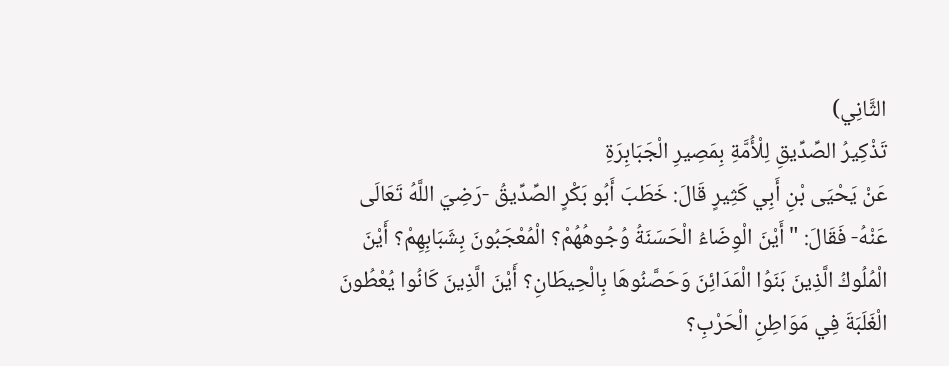الثَّانِي)
تَذْكِيرُ الصِّدِّيقِ لِلْأُمَّةِ بِمَصِيرِ الْجَبَابِرَةِ
عَنْ يَحْيَى بْنِ أَبِي كَثِيرٍ قَالَ: خَطَبَ أَبُو بَكْرٍ الصِّدِّيقُ -رَضِيَ اللَّهُ تَعَالَى عَنْهُ- فَقَالَ: "أَيْنَ الْوِضَاءُ الْحَسَنَةُ وُجُوهُهُمْ؟ الْمُعْجَبُونَ بِشَبَابِهِمْ؟ أَيْنَ الْمُلُوكُ الَّذِينَ بَنَوُا الْمَدَائِنَ وَحَصَّنُوهَا بِالْحِيطَانِ؟ أَيْنَ الَّذِينَ كَانُوا يُعْطُونَ الْغَلَبَةَ فِي مَوَاطِنِ الْحَرْبِ؟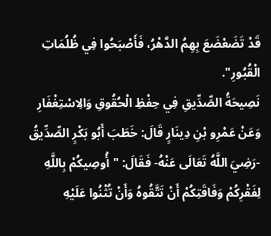قَدْ تَضَعْضَعَ بِهِمُ الدَّهْرُ، فَأَصْبَحُوا فِي ظُلُمَاتِ الْقُبُورِ".
نَصِيحَةُ الصِّدِّيقِ فِي حِفْظِ الْحُقُوقِ وَالِاسْتِغْفَارِ
وَعَنْ عَمْرِو بْنِ دِينَارٍ قَالَ: خَطَبَ أَبُو بَكْرٍ الصِّدِّيقُ -رَضِيَ اللَّهُ تَعَالَى عَنْهُ- فَقَالَ: "أُوصِيكُمْ بِاللَّهِ لِفَقْرِكُمْ وَفَاقَتِكُمْ أَنْ تَتَّقُوهُ وَأَنْ تُثْنُوا عَلَيْهِ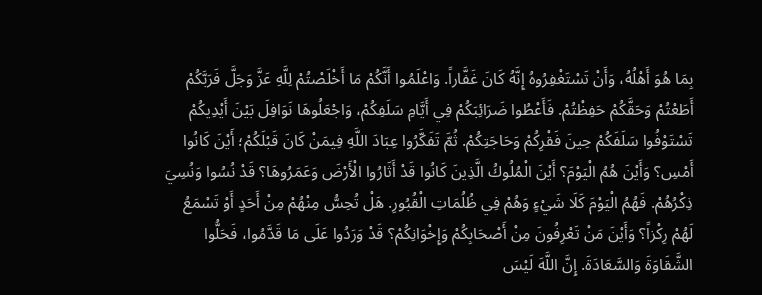بِمَا هُوَ أَهْلُهُ، وَأَنْ تَسْتَغْفِرُوهُ إِنَّهُ كَانَ غَفَّاراً. وَاعْلَمُوا أَنَّكُمْ مَا أَخْلَصْتُمْ لِلَّهِ عَزَّ وَجَلَّ فَرَبَّكُمْ أَطَعْتُمْ وَحَقَّكُمْ حَفِظْتُمْ. فَأَعْطُوا ضَرَائِبَكُمْ فِي أَيَّامِ سَلَفِكُمْ، وَاجْعَلُوهَا نَوَافِلَ بَيْنَ أَيْدِيكُمْ تَسْتَوْفُوا سَلَفَكُمْ حِينَ فَقْرِكُمْ وَحَاجَتِكُمْ. ثُمَّ تَفَكَّرُوا عِبَادَ اللَّهِ فِيمَنْ كَانَ قَبْلَكُمْ؛ أَيْنَ كَانُوا أَمْسِ؟ وَأَيْنَ هُمُ الْيَوْمَ؟ أَيْنَ الْمُلُوكُ الَّذِينَ كَانُوا قَدْ أَثَارُوا الْأَرْضَ وَعَمَرُوهَا؟ قَدْ نُسُوا وَنُسِيَ ذِكْرُهُمْ. فَهُمُ الْيَوْمَ كَلَا شَيْءٍ وَهُمْ فِي ظُلُمَاتِ الْقُبُورِ. هَلْ تُحِسُّ مِنْهُمْ مِنْ أَحَدٍ أَوْ تَسْمَعُ لَهُمْ رِكْزاً؟ وَأَيْنَ مَنْ تَعْرِفُونَ مِنْ أَصْحَابِكُمْ وَإِخْوَانِكُمْ؟ قَدْ وَرَدُوا عَلَى مَا قَدَّمُوا، فَحَلُّوا الشَّقَاوَةَ وَالسَّعَادَةَ. إِنَّ اللَّهَ لَيْسَ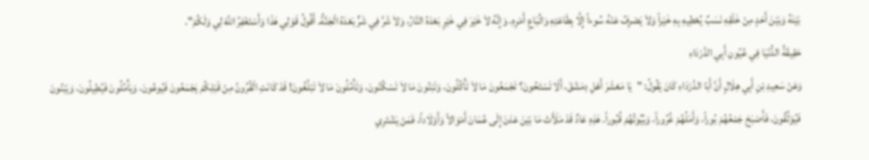بَيْنَهُ وَبَيْنَ أَحَدٍ مِنْ خَلْقِهِ نَسَبٌ يُعْطِيهِ بِهِ خَيْراً وَلاَ يَصْرِفُ عَنْهُ سُوءاً إِلَّا بِطَاعَتِهِ وَاتِّبَاعِ أَمْرِهِ. وَإِنَّهُ لاَ خَيْرَ فِي خَيْرٍ بَعْدَهُ النَّارُ، وَلاَ شَرَّ فِي شَرٍّ بَعْدَهُ الْجَنَّةُ. أَقُولُ قَوْلِي هَذَا وَأَسْتَغْفِرُ اللَّهَ لِي وَلَكُمْ".
حَقِيقَةُ الدُّنْيَا فِي عُيُونِ أَبِي الدَّرْدَاءِ
وَعَنْ سَعِيدِ بْنِ أَبِي هِلَالٍ أَنَّ أَبَا الدَّرْدَاءِ كَانَ يَقُولُ: "يَا مَعْشَرَ أَهْلِ دِمَشْقَ، أَلَا تَسْتَحُونَ؟ تَجْمَعُونَ مَا لاَ تَأْكُلُونَ، وَتَبْنُونَ مَا لاَ تَسْكُنُونَ، وَتَأْمُلُونَ مَا لاَ تَبْلُغُونَ! قَدْ كَانَتِ الْقُرُونُ مِنْ قَبْلِكُمْ يَجْمَعُونَ فَيُوعُونَ، وَيَأْمُلُونَ فَيُطِيلُونَ، وَيَبْنُونَ فَيُوَثِّقُونَ، فَأَصْبَحَ جَمْعُهُمْ بُوراً، وَأَمَلُهُمْ غُرُوراً، وَبُيُوتُهُمْ قُبُوراً. هَذِهِ عَادٌ قَدْ مَلَأَتْ مَا بَيْنَ عَدَنَ إِلَى عُمَانَ أَمْوَالاً وَأَوْلَاداً، فَمَنْ يَشْتَرِي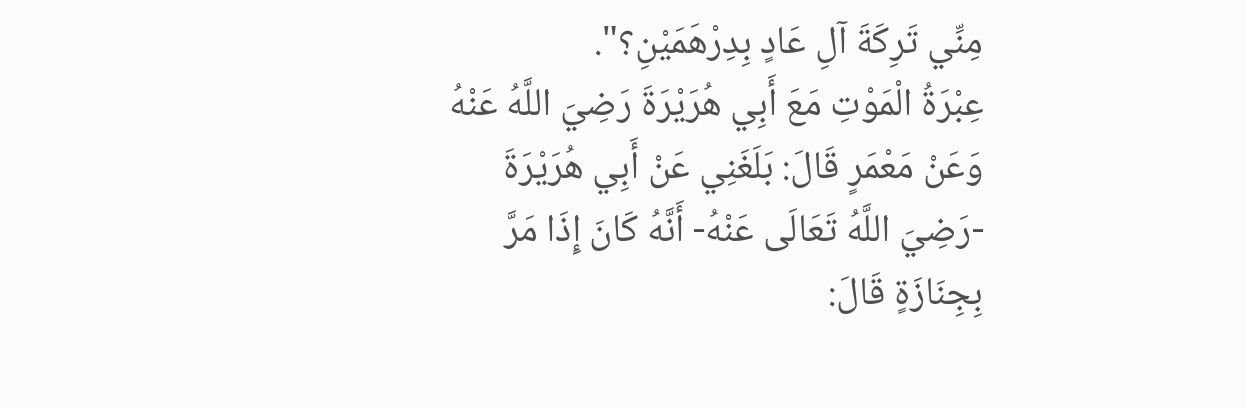مِنِّي تَرِكَةَ آلِ عَادٍ بِدِرْهَمَيْنِ؟".
عِبْرَةُ الْمَوْتِ مَعَ أَبِي هُرَيْرَةَ رَضِيَ اللَّهُ عَنْهُ
وَعَنْ مَعْمَرٍ قَالَ: بَلَغَنِي عَنْ أَبِي هُرَيْرَةَ -رَضِيَ اللَّهُ تَعَالَى عَنْهُ- أَنَّهُ كَانَ إِذَا مَرَّ بِجِنَازَةٍ قَالَ: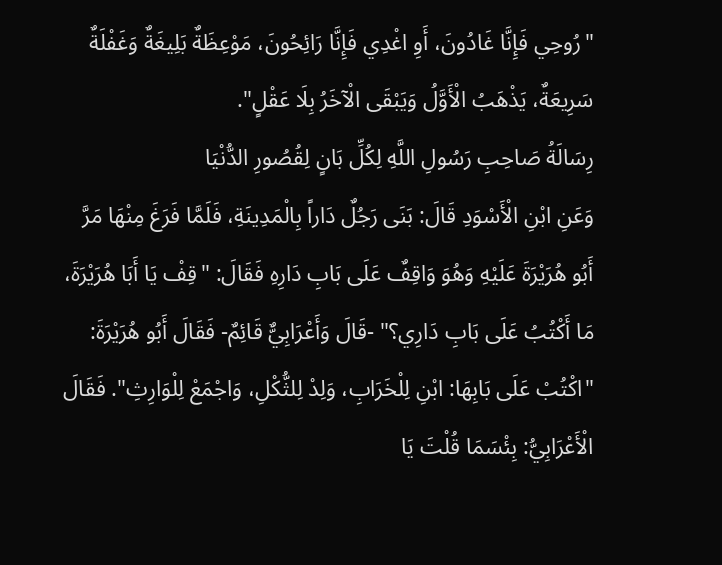"رُوحِي فَإِنَّا غَادُونَ، أَوِ اغْدِي فَإِنَّا رَائِحُونَ، مَوْعِظَةٌ بَلِيغَةٌ وَغَفْلَةٌ سَرِيعَةٌ، يَذْهَبُ الْأَوَّلُ وَيَبْقَى الْآخَرُ بِلَا عَقْلٍ".
رِسَالَةُ صَاحِبِ رَسُولِ اللَّهِ لِكُلِّ بَانٍ لِقُصُورِ الدُّنْيَا
وَعَنِ ابْنِ الْأَسْوَدِ قَالَ: بَنَى رَجُلٌ دَاراً بِالْمَدِينَةِ، فَلَمَّا فَرَغَ مِنْهَا مَرَّ أَبُو هُرَيْرَةَ عَلَيْهِ وَهُوَ وَاقِفٌ عَلَى بَابِ دَارِهِ فَقَالَ: "قِفْ يَا أَبَا هُرَيْرَةَ، مَا أَكْتُبُ عَلَى بَابِ دَارِي؟" -قَالَ وَأَعْرَابِيٌّ قَائِمٌ- فَقَالَ أَبُو هُرَيْرَةَ: "اكْتُبْ عَلَى بَابِهَا: ابْنِ لِلْخَرَابِ، وَلِدْ لِلثُّكْلِ، وَاجْمَعْ لِلْوَارِثِ". فَقَالَ الْأَعْرَابِيُّ: بِئْسَمَا قُلْتَ يَا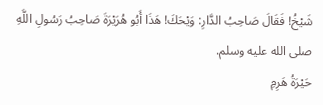شَيْخُ! فَقَالَ صَاحِبُ الدَّارِ: وَيْحَكَ! هَذَا أَبُو هُرَيْرَةَ صَاحِبُ رَسُولِ اللَّهِ صلى الله عليه وسلم.
حَيْرَةُ هَرِمِ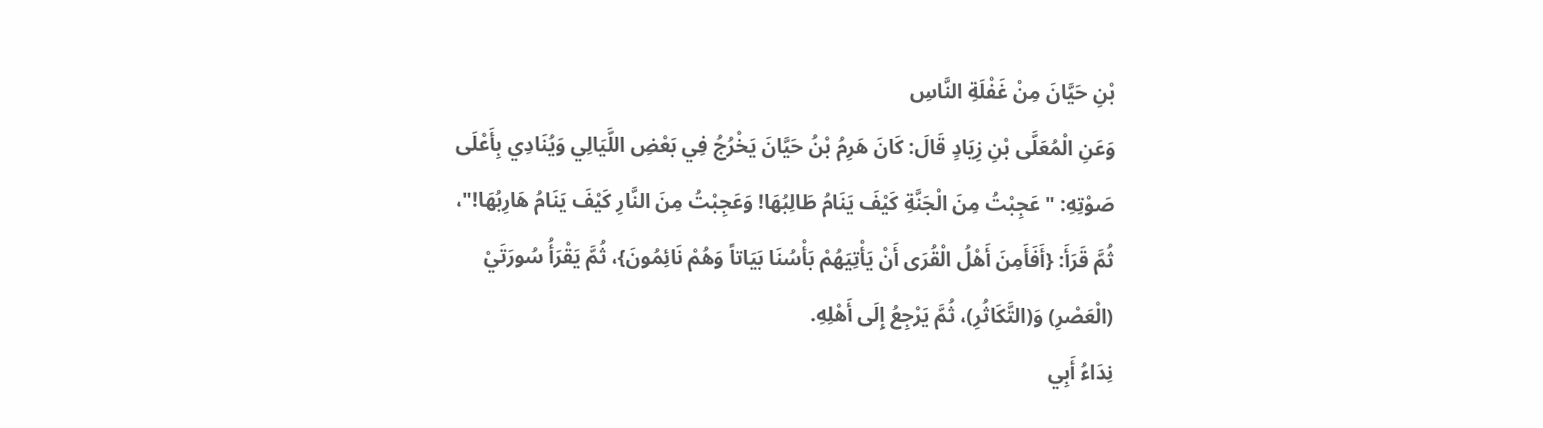بْنِ حَيَّانَ مِنْ غَفْلَةِ النَّاسِ
وَعَنِ الْمُعَلَّى بْنِ زِيَادٍ قَالَ: كَانَ هَرِمُ بْنُ حَيَّانَ يَخْرُجُ فِي بَعْضِ اللَّيَالِي وَيُنَادِي بِأَعْلَى صَوْتِهِ: "عَجِبْتُ مِنَ الْجَنَّةِ كَيْفَ يَنَامُ طَالِبُهَا! وَعَجِبْتُ مِنَ النَّارِ كَيْفَ يَنَامُ هَارِبُهَا!"، ثُمَّ قَرَأَ: {أَفَأَمِنَ أَهْلُ الْقُرَى أَنْ يَأْتِيَهُمْ بَأْسُنَا بَيَاتاً وَهُمْ نَائِمُونَ}، ثُمَّ يَقْرَأُ سُورَتَيْ (الْعَصْرِ) وَ(التَّكَاثُرِ)، ثُمَّ يَرْجِعُ إِلَى أَهْلِهِ.
نِدَاءُ أَبِي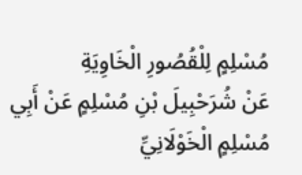مُسْلِمٍ لِلْقُصُورِ الْخَاوِيَةِ
عَنْ شُرَحْبِيلَ بْنِ مُسْلِمٍ عَنْ أَبِي مُسْلِمٍ الْخَوْلَانِيِّ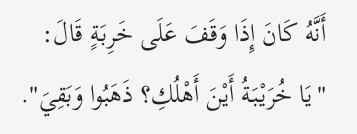أَنَّهُ كَانَ إِذَا وَقَفَ عَلَى خَرِبَةٍ قَالَ: "يَا خُرَيْبَةُ أَيْنَ أَهْلُكِ؟ ذَهَبُوا وَبَقِيَ".